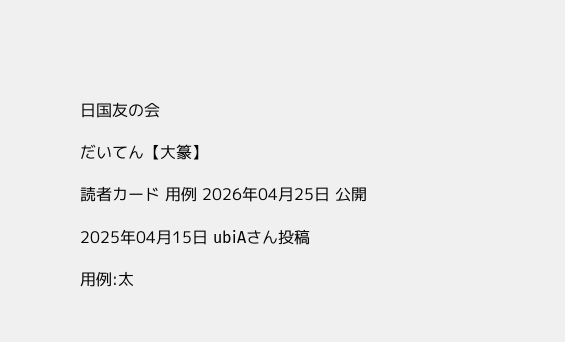日国友の会

だいてん【大篆】

読者カード 用例 2026年04月25日 公開

2025年04月15日 ubiAさん投稿

用例:太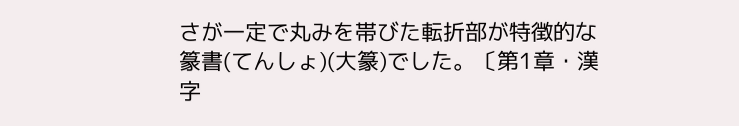さが一定で丸みを帯びた転折部が特徴的な篆書(てんしょ)(大篆)でした。〔第1章・漢字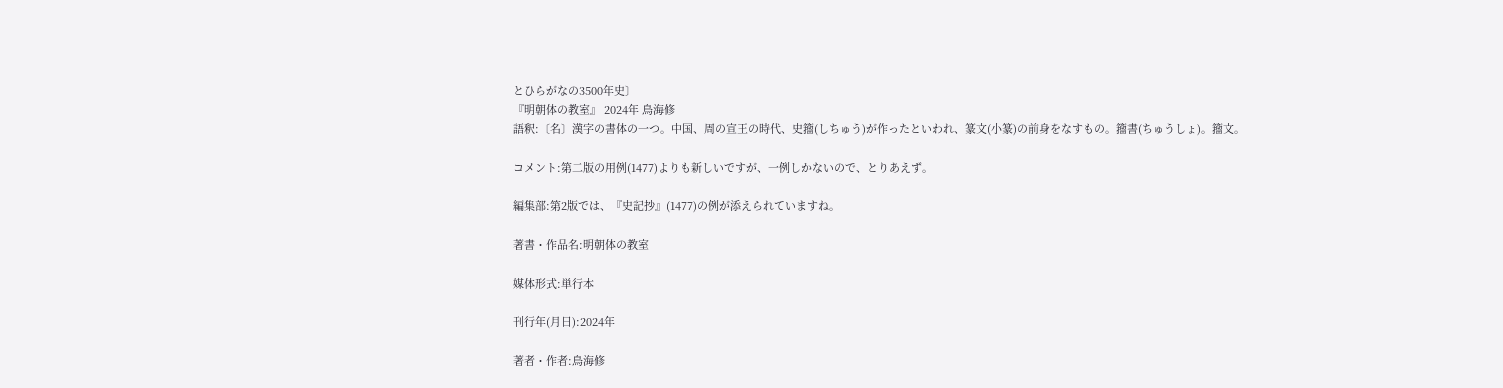とひらがなの3500年史〕
『明朝体の教室』 2024年 鳥海修
語釈:〔名〕漢字の書体の一つ。中国、周の宣王の時代、史籀(しちゅう)が作ったといわれ、篆文(小篆)の前身をなすもの。籀書(ちゅうしょ)。籀文。

コメント:第二版の用例(1477)よりも新しいですが、一例しかないので、とりあえず。

編集部:第2版では、『史記抄』(1477)の例が添えられていますね。

著書・作品名:明朝体の教室

媒体形式:単行本

刊行年(月日):2024年

著者・作者:鳥海修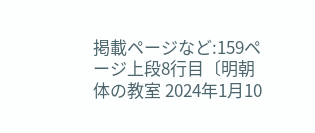掲載ページなど:159ページ上段8行目〔明朝体の教室 2024年1月10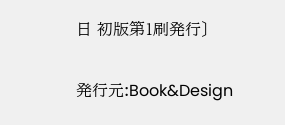日 初版第1刷発行〕

発行元:Book&Design